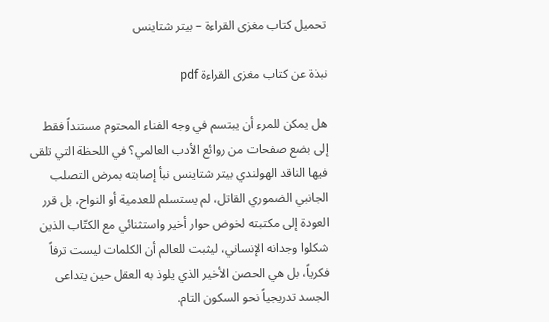تحميل كتاب مغزى القراءة – بيتر شتاينس

نبذة عن كتاب مغزى القراءة pdf

هل يمكن للمرء أن يبتسم في وجه الفناء المحتوم مستنداً فقط إلى بضع صفحات من روائع الأدب العالمي؟ في اللحظة التي تلقى فيها الناقد الهولندي بيتر شتاينس نبأ إصابته بمرض التصلب الجانبي الضموري القاتل، لم يستسلم للعدمية أو النواح، بل قرر العودة إلى مكتبته لخوض حوار أخير واستثنائي مع الكتّاب الذين شكلوا وجدانه الإنساني، ليثبت للعالم أن الكلمات ليست ترفاً فكرياً، بل هي الحصن الأخير الذي يلوذ به العقل حين يتداعى الجسد تدريجياً نحو السكون التام.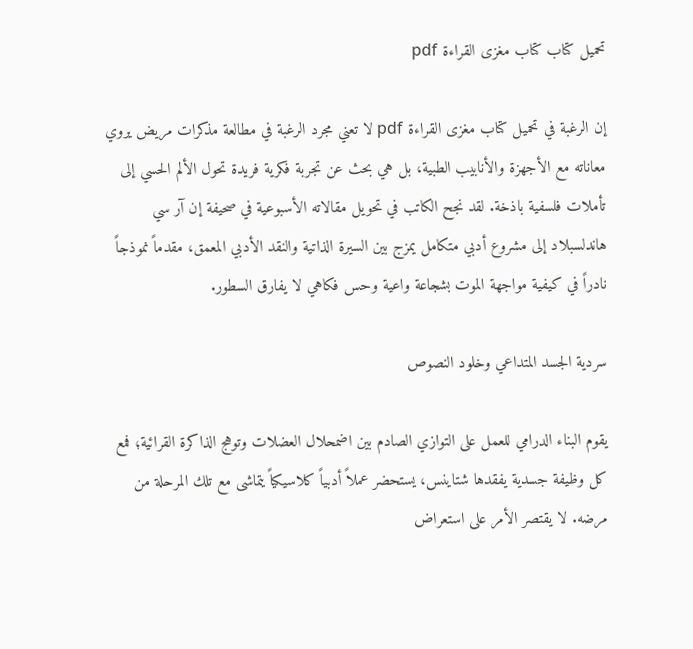تحميل كتاب كتاب مغزى القراءة pdf

إن الرغبة في تحميل كتاب مغزى القراءة pdf لا تعني مجرد الرغبة في مطالعة مذكرات مريض يروي معاناته مع الأجهزة والأنابيب الطبية، بل هي بحث عن تجربة فكرية فريدة تحول الألم الحسي إلى تأملات فلسفية باذخة. لقد نجح الكاتب في تحويل مقالاته الأسبوعية في صحيفة إن آر سي هاندلسبلاد إلى مشروع أدبي متكامل يمزج بين السيرة الذاتية والنقد الأدبي المعمق، مقدماً نموذجاً نادراً في كيفية مواجهة الموت بشجاعة واعية وحس فكاهي لا يفارق السطور.

سردية الجسد المتداعي وخلود النصوص

يقوم البناء الدرامي للعمل على التوازي الصادم بين اضمحلال العضلات وتوهج الذاكرة القرائية؛ فمع كل وظيفة جسدية يفقدها شتاينس، يستحضر عملاً أدبياً كلاسيكياً يتماشى مع تلك المرحلة من مرضه. لا يقتصر الأمر على استعراض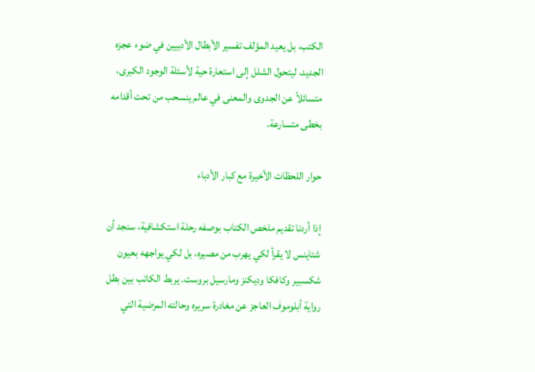الكتب، بل يعيد المؤلف تفسير الأبطال الأدبيين في ضوء عجزه الجديد، ليتحول الشلل إلى استعارة حية لأسئلة الوجود الكبرى، متسائلاً عن الجدوى والمعنى في عالم ينسحب من تحت أقدامه بخطى متسارعة.

حوار اللحظات الأخيرة مع كبار الأدباء

إذا أردنا تقديم ملخص الكتاب بوصفه رحلة استكشافية، سنجد أن شتاينس لا يقرأ لكي يهرب من مصيره، بل لكي يواجهه بعيون شكسبير وكافكا وديكنز ومارسيل بروست. يربط الكاتب بين بطل رواية أبلوموف العاجز عن مغادرة سريره وحالته المرضية التي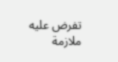تفرض عليه ملازمة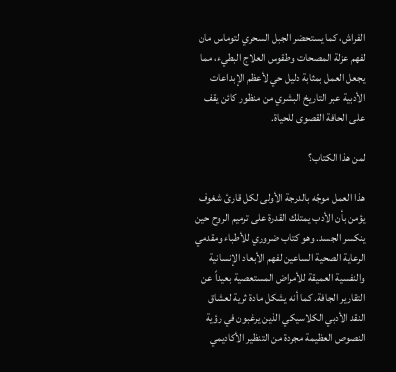الفراش، كما يستحضر الجبل السحري لتوماس مان لفهم عزلة المصحات وطقوس العلاج البطيء، مما يجعل العمل بمثابة دليل حي لأعظم الإبداعات الأدبية عبر التاريخ البشري من منظور كائن يقف على الحافة القصوى للحياة.

لمن هذا الكتاب؟

هذا العمل موجّه بالدرجة الأولى لكل قارئ شغوف يؤمن بأن الأدب يمتلك القدرة على ترميم الروح حين ينكسر الجسد. وهو كتاب ضروري للأطباء ومقدمي الرعاية الصحية الساعين لفهم الأبعاد الإنسانية والنفسية العميقة للأمراض المستعصية بعيداً عن التقارير الجافة. كما أنه يشكل مادة ثرية لعشاق النقد الأدبي الكلاسيكي الذين يرغبون في رؤية النصوص العظيمة مجردة من التنظير الأكاديمي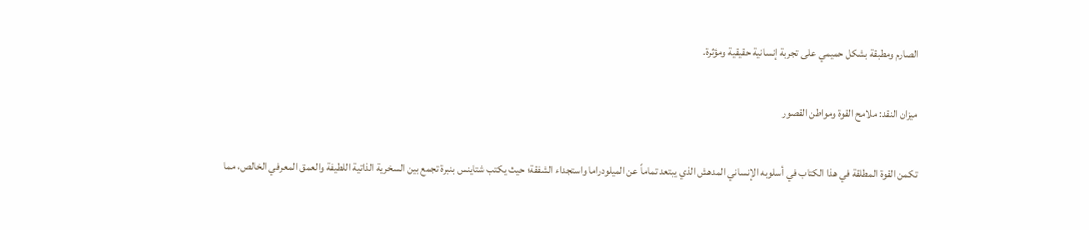الصارم ومطبقة بشكل حميمي على تجربة إنسانية حقيقية ومؤثرة.

ميزان النقد: ملامح القوة ومواطن القصور

تكمن القوة المطلقة في هذا الكتاب في أسلوبه الإنساني المدهش الذي يبتعد تماماً عن الميلودراما واستجداء الشفقة؛ حيث يكتب شتاينس بنبرة تجمع بين السخرية الذاتية اللطيفة والعمق المعرفي الخالص، مما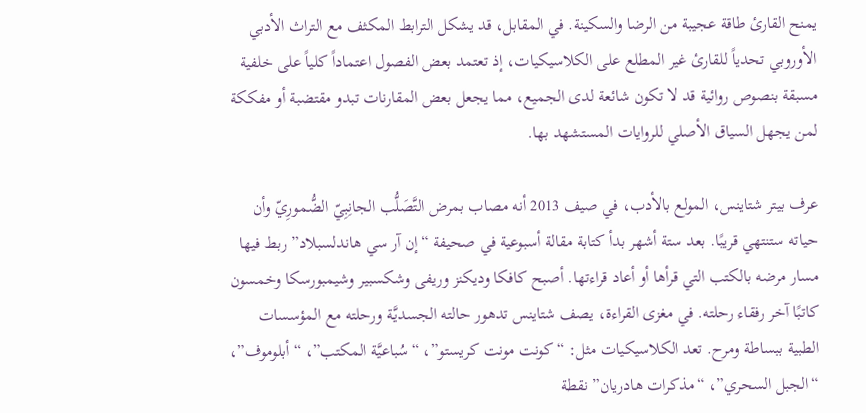يمنح القارئ طاقة عجيبة من الرضا والسكينة. في المقابل، قد يشكل الترابط المكثف مع التراث الأدبي الأوروبي تحدياً للقارئ غير المطلع على الكلاسيكيات، إذ تعتمد بعض الفصول اعتماداً كلياً على خلفية مسبقة بنصوص روائية قد لا تكون شائعة لدى الجميع، مما يجعل بعض المقارنات تبدو مقتضبة أو مفككة لمن يجهل السياق الأصلي للروايات المستشهد بها.

عرف بيتر شتاينس، المولع بالأدب، في صيف 2013 أنه مصاب بمرض التَّصَلُّب الجانِبِيّ الضُّمورِيّ وأن حياته ستنتهي قريبًا. بعد ستة أشهر بدأ كتابة مقالة أسبوعية في صحيفة “إن آر سي هاندلسبلاد” ربط فيها مسار مرضه بالكتب التي قرأها أو أعاد قراءتها. أصبح كافكا وديكنز وريفى وشكسبير وشيمبورسكا وخمسون كاتبًا آخر رفقاء رحلته. في مغزى القراءة، يصف شتاينس تدهور حالته الجسديَّة ورحلته مع المؤسسات الطبية ببساطة ومرح. تعد الكلاسيكيات مثل: “كونت مونت كريستو”، “سُباعيَّة المكتب”، “أبلوموف”، “الجبل السحري”، “مذكرات هادريان” نقطة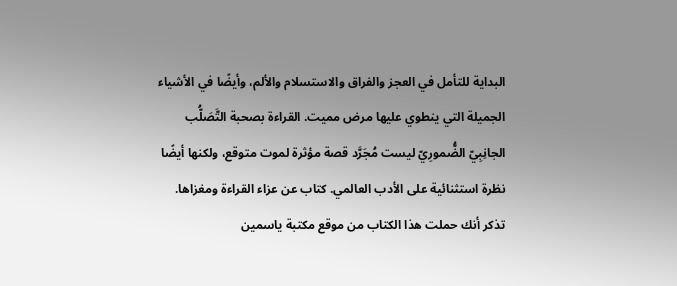البداية للتأمل في العجز والفراق والاستسلام والألم، وأيضًا في الأشياء الجميلة التي ينطوي عليها مرض مميت. القراءة بصحبة التَّصَلُّب الجانِبِيّ الضُّمورِيّ ليست مُجَرَّد قصة مؤثرة لموت متوقع، ولكنها أيضًا نظرة استثنائية على الأدب العالمي. كتاب عن عزاء القراءة ومغزاها. تذكر أنك حملت هذا الكتاب من موقع مكتبة ياسمين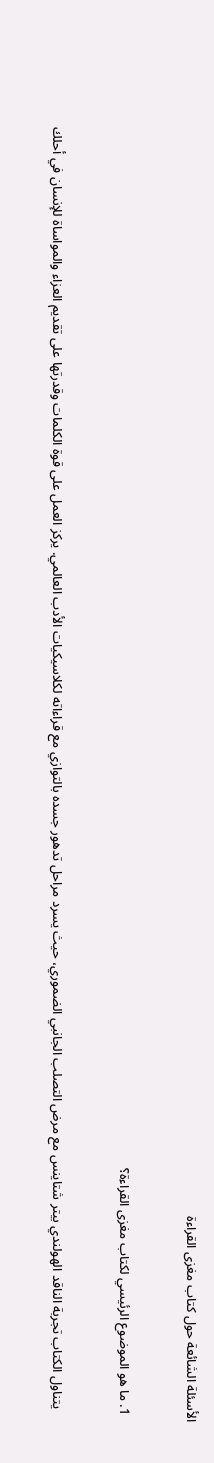الأسئلة الشائعة حول كتاب مغزى القراءة

  1. ما هو الموضوع الرئيسي لكتاب مغزى القراءة؟

    يتناول الكتاب تجربة الناقد الهولندي بيتر شتاينس مع مرض التصلب الجانبي الضموري، حيث يسرد مراحل تدهور جسده بالتوازي مع قراءاته لكلاسيكيات الأدب العالمي. يركز العمل على قوة الكلمات وقدرتها على تقديم العزاء والمواساة للإنسان في أحلك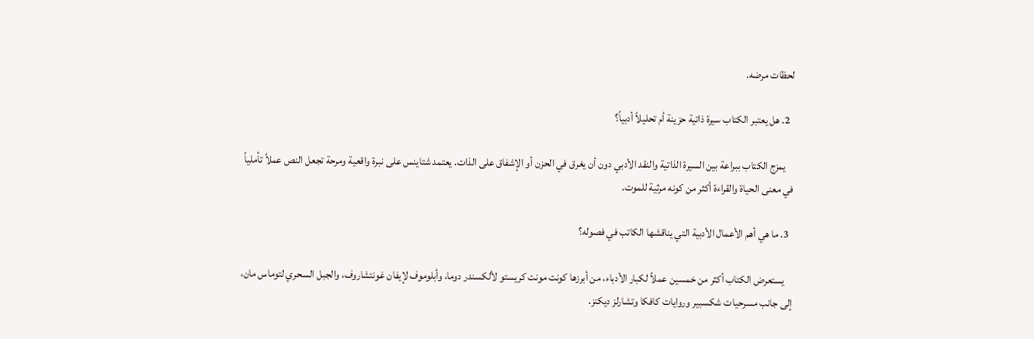لحظات مرضه.

  2. هل يعتبر الكتاب سيرة ذاتية حزينة أم تحليلاً أدبياً؟

    يمزج الكتاب ببراعة بين السيرة الذاتية والنقد الأدبي دون أن يغرق في الحزن أو الإشفاق على الذات. يعتمد شتاينس على نبرة واقعية ومرحة تجعل النص عملاً تأملياً في معنى الحياة والقراءة أكثر من كونه مرثية للموت.

  3. ما هي أهم الأعمال الأدبية التي يناقشها الكاتب في فصوله؟

    يستعرض الكتاب أكثر من خمسين عملاً لكبار الأدباء، من أبرزها كونت مونت كريستو لألكسندر دوما، وأبلوموف لإيفان غونتشاروف، والجبل السحري لتوماس مان، إلى جانب مسرحيات شكسبير وروايات كافكا وتشارلز ديكنز.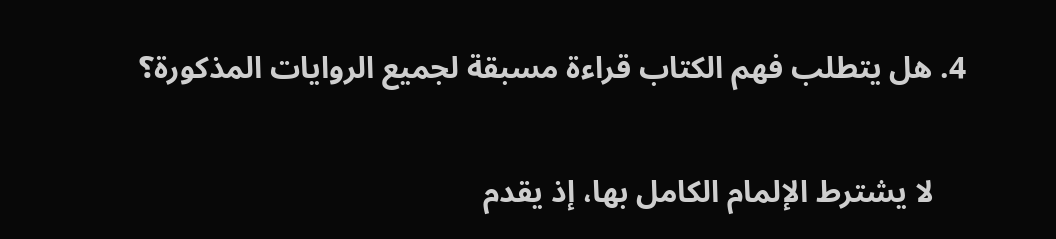4. هل يتطلب فهم الكتاب قراءة مسبقة لجميع الروايات المذكورة؟

    لا يشترط الإلمام الكامل بها، إذ يقدم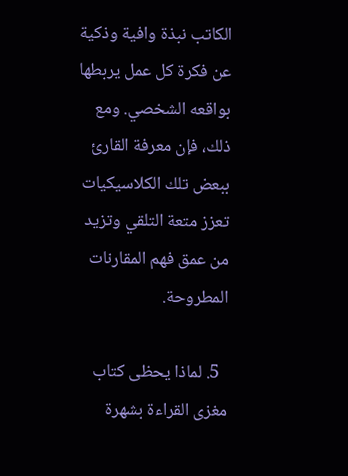الكاتب نبذة وافية وذكية عن فكرة كل عمل يربطها بواقعه الشخصي. ومع ذلك، فإن معرفة القارئ ببعض تلك الكلاسيكيات تعزز متعة التلقي وتزيد من عمق فهم المقارنات المطروحة.

  5. لماذا يحظى كتاب مغزى القراءة بشهرة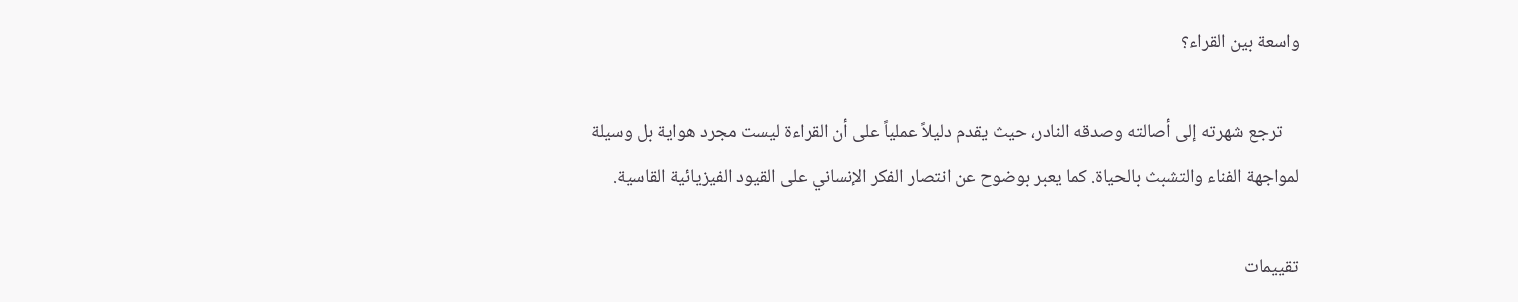واسعة بين القراء؟

    ترجع شهرته إلى أصالته وصدقه النادر، حيث يقدم دليلاً عملياً على أن القراءة ليست مجرد هواية بل وسيلة لمواجهة الفناء والتشبث بالحياة. كما يعبر بوضوح عن انتصار الفكر الإنساني على القيود الفيزيائية القاسية.

تقييمات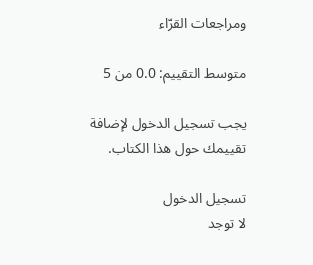ومراجعات القرّاء

متوسط التقييم: 0.0 من 5

يجب تسجيل الدخول لإضافة تقييمك حول هذا الكتاب.

تسجيل الدخول
لا توجد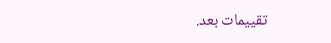تقييمات بعد.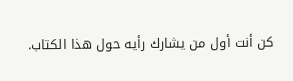كن أنت أول من يشارك رأيه حول هذا الكتاب.